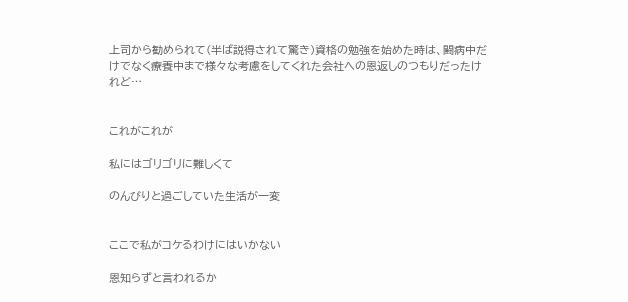上司から勧められて(半ば説得されて驚き)資格の勉強を始めた時は、闘病中だけでなく療養中まで様々な考慮をしてくれた会社への恩返しのつもりだったけれど…


これがこれが

私にはゴリゴリに難しくて

のんびりと過ごしていた生活が一変


ここで私がコケるわけにはいかない

恩知らずと言われるか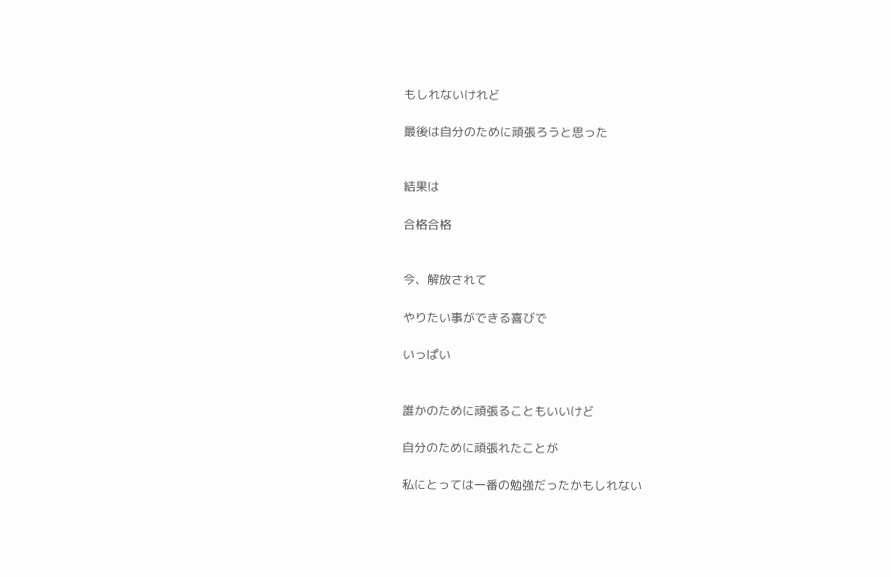もしれないけれど

最後は自分のために頑張ろうと思った


結果は

合格合格


今、解放されて

やりたい事ができる喜びで

いっぱい


誰かのために頑張ることもいいけど

自分のために頑張れたことが

私にとっては一番の勉強だったかもしれない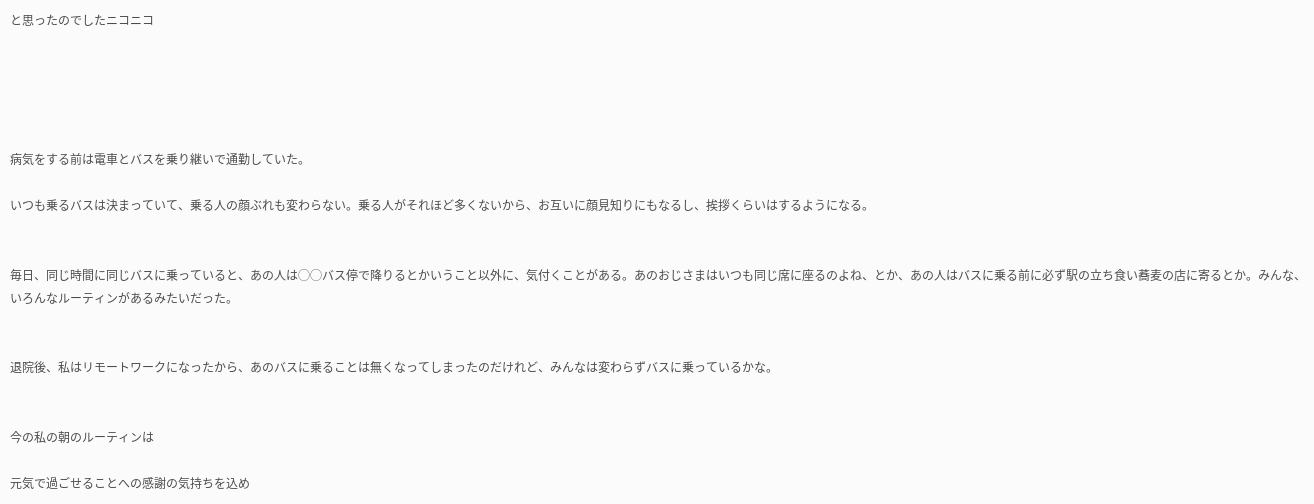と思ったのでしたニコニコ





病気をする前は電車とバスを乗り継いで通勤していた。

いつも乗るバスは決まっていて、乗る人の顔ぶれも変わらない。乗る人がそれほど多くないから、お互いに顔見知りにもなるし、挨拶くらいはするようになる。


毎日、同じ時間に同じバスに乗っていると、あの人は◯◯バス停で降りるとかいうこと以外に、気付くことがある。あのおじさまはいつも同じ席に座るのよね、とか、あの人はバスに乗る前に必ず駅の立ち食い蕎麦の店に寄るとか。みんな、いろんなルーティンがあるみたいだった。


退院後、私はリモートワークになったから、あのバスに乗ることは無くなってしまったのだけれど、みんなは変わらずバスに乗っているかな。


今の私の朝のルーティンは

元気で過ごせることへの感謝の気持ちを込め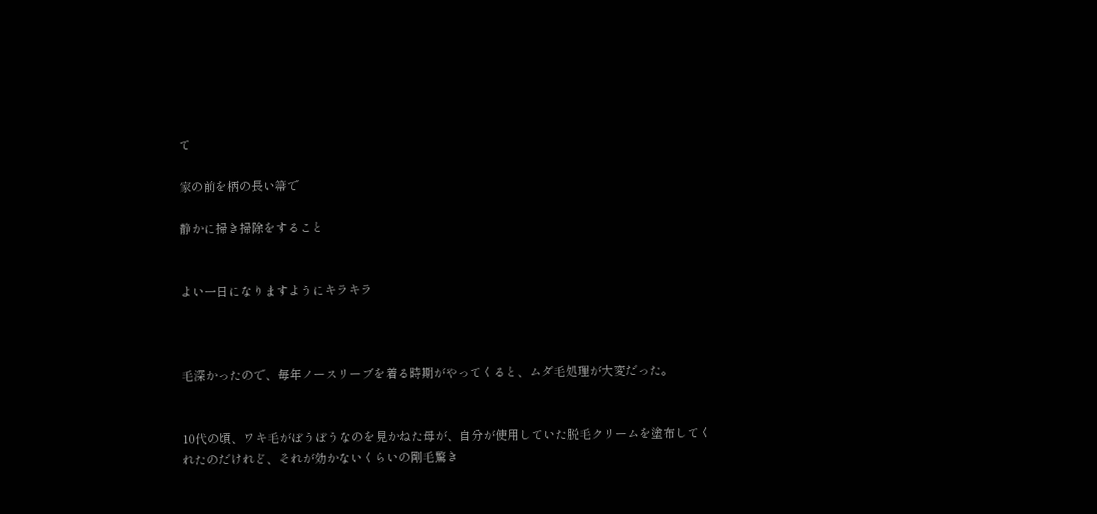て

家の前を柄の長い箒で

静かに掃き掃除をすること


よい一日になりますようにキラキラ



毛深かったので、毎年ノースリーブを着る時期がやってくると、ムダ毛処理が大変だった。


10代の頃、ワキ毛がぼうぼうなのを見かねた母が、自分が使用していた脱毛クリームを塗布してくれたのだけれど、それが効かないくらいの剛毛驚き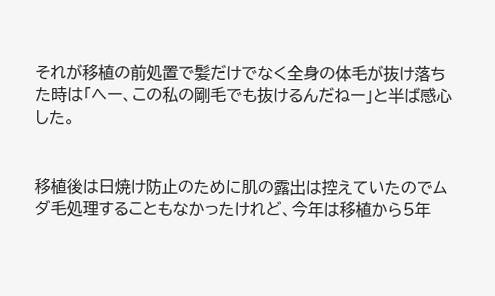それが移植の前処置で髪だけでなく全身の体毛が抜け落ちた時は「へー、この私の剛毛でも抜けるんだねー」と半ば感心した。


移植後は日焼け防止のために肌の露出は控えていたのでムダ毛処理することもなかったけれど、今年は移植から5年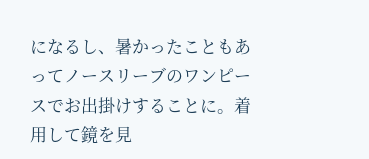になるし、暑かったこともあってノースリーブのワンピースでお出掛けすることに。着用して鏡を見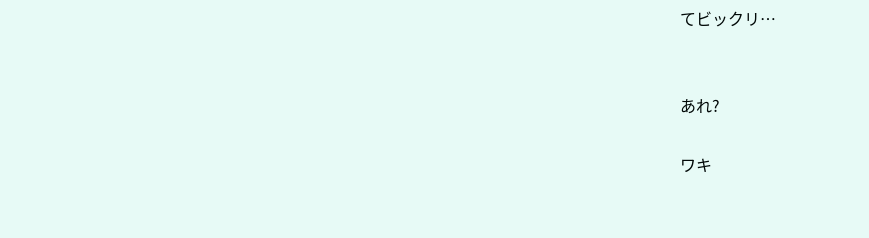てビックリ…


あれ?

ワキ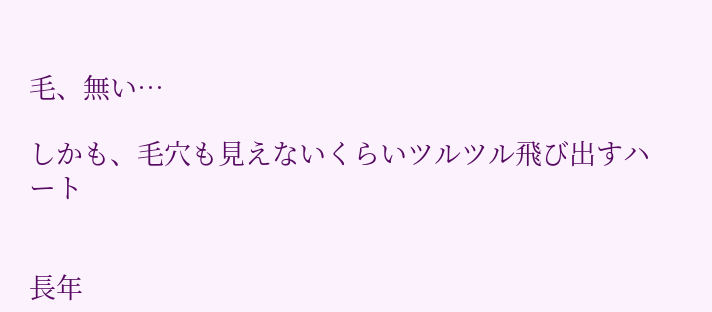毛、無い…

しかも、毛穴も見えないくらいツルツル飛び出すハート


長年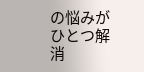の悩みがひとつ解消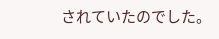されていたのでした。